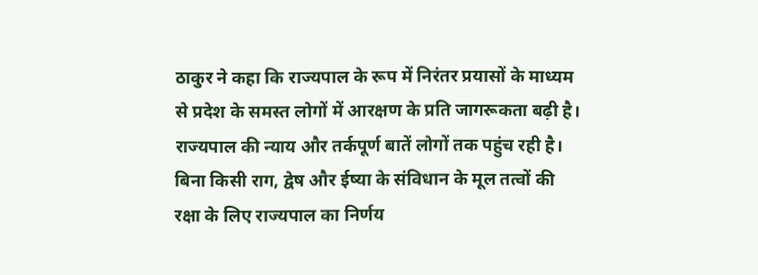ठाकुर ने कहा कि राज्यपाल के रूप में निरंतर प्रयासों के माध्यम से प्रदेश के समस्त लोगों में आरक्षण के प्रति जागरूकता बढ़ी है। राज्यपाल की न्याय और तर्कपूर्ण बातें लोगों तक पहुंच रही है। बिना किसी राग, द्वेष और ईष्या के संविधान के मूल तत्वों की रक्षा के लिए राज्यपाल का निर्णय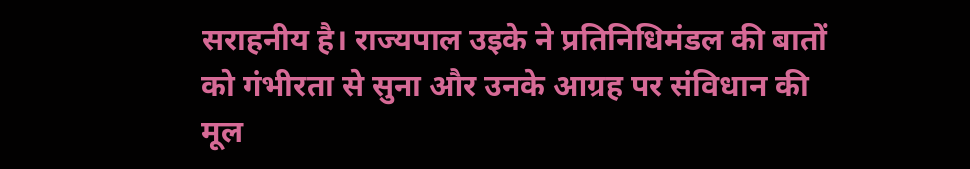सराहनीय है। राज्यपाल उइके ने प्रतिनिधिमंडल की बातों को गंभीरता से सुना और उनके आग्रह पर संविधान की मूल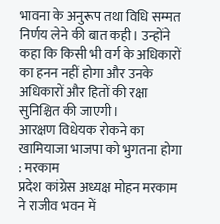भावना के अनुरूप तथा विधि सम्मत निर्णय लेने की बात कही। उन्होंने कहा कि किसी भी वर्ग के अधिकारों का हनन नहीं होगा और उनके अधिकारों और हितों की रक्षा सुनिश्चित की जाएगी।
आरक्षण विधेयक रोकने का खामियाजा भाजपा को भुगतना होगा : मरकाम
प्रदेश कांग्रेस अध्यक्ष मोहन मरकाम ने राजीव भवन में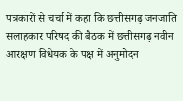पत्रकारों से चर्चा में कहा कि छत्तीसगढ़ जनजाति सलाहकार परिषद की बैठक में छत्तीसगढ़ नवीन आरक्षण विधेयक के पक्ष में अनुमोदन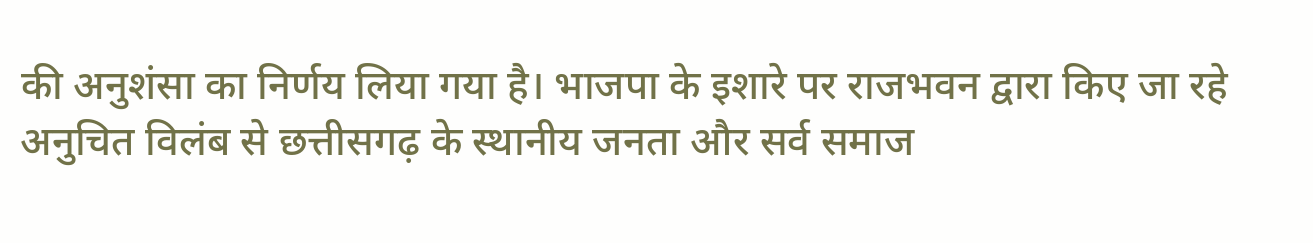की अनुशंसा का निर्णय लिया गया है। भाजपा के इशारे पर राजभवन द्वारा किए जा रहे अनुचित विलंब से छत्तीसगढ़ के स्थानीय जनता और सर्व समाज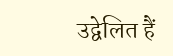उद्वेलित हैं